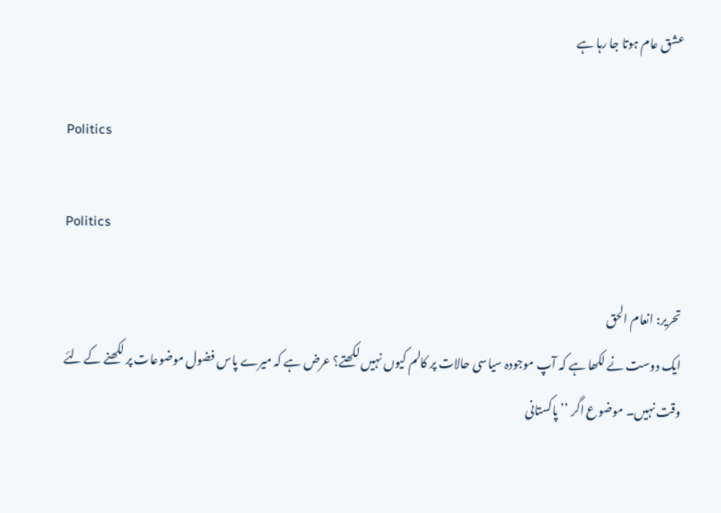عشق عام ہوتا جا رہا ہے

Politics

Politics

تحریر: انعام الحق
ایک دوست نے لکھا ہے کہ آپ موجودہ سیاسی حالات پر کالم کیوں نہیں لکھتے؟ عرض ہے کہ میرے پاس فضول موضوعات پر لکھنے کے لئے وقت نہیں۔ موضوع اگر ’’پاکستانی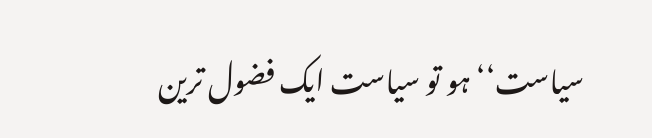سیاست‘‘ ہو تو سیاست ایک فضول ترین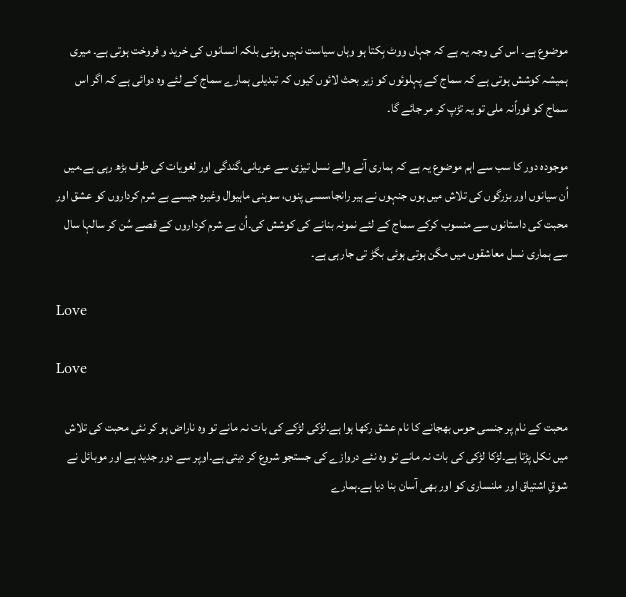موضوع ہے۔ اس کی وجہ یہ ہے کہ جہاں ووٹ بِکتا ہو وہاں سیاست نہیں ہوتی بلکہ انسانوں کی خرید و فروخت ہوتی ہے۔ میری ہمیشہ کوشش ہوتی ہے کہ سماج کے پہلوئوں کو زیر بحث لائوں کیوں کہ تبدیلی ہمارے سماج کے لئے وہ دوائی ہے کہ اگر اس سماج کو فوراًنہ ملی تو یہ تڑپ کر مر جائے گا۔

موجودہ دور کا سب سے اہم موضوع یہ ہے کہ ہماری آنے والے نسل تیزی سے عریانی،گندگی اور لغویات کی طرف بڑھ رہی ہے۔میں اُن سیانوں اور بزرگوں کی تلاش میں ہوں جنہوں نے ہیر رانجا،سسی پنوں، سوہنی ماہیوال وغیرہ جیسے بے شرم کرداروں کو عشق اور محبت کی داستانوں سے منسوب کرکے سماج کے لئے نمونہ بنانے کی کوشش کی۔اُن بے شرم کرداروں کے قصے سُن کر سالہا سال سے ہماری نسل معاشقوں میں مگن ہوتی ہوئی بگڑ تی جارہی ہے۔

Love

Love

محبت کے نام پر جنسی حوس بھجانے کا نام عشق رکھا ہوا ہے۔لڑکی لڑکے کی بات نہ مانے تو وہ ناراض ہو کر نئی محبت کی تلاش میں نکل پڑتا ہے۔لڑکا لڑکی کی بات نہ مانے تو وہ نئے دروازے کی جستجو شروع کر دیتی ہے۔اوپر سے دور جدید ہے اور موبائل نے شوقِ اشتیاق اور ملنساری کو اور بھی آسان بنا دیا ہے۔ہمارے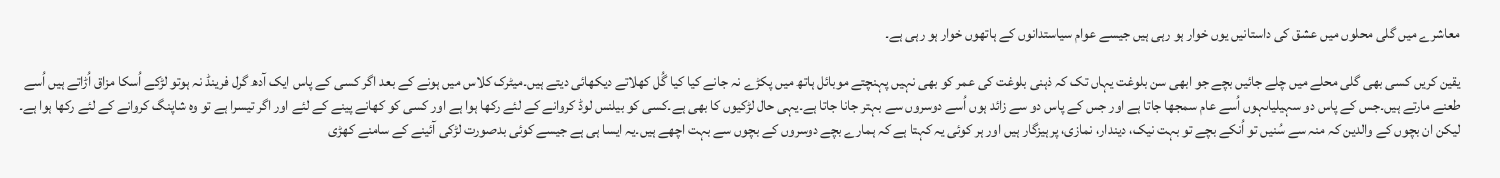معاشرے میں گلی محلوں میں عشق کی داستانیں یوں خوار ہو رہی ہیں جیسے عوام سیاستدانوں کے ہاتھوں خوار ہو رہی ہے۔

یقین کریں کسی بھی گلی محلے میں چلے جائیں بچے جو ابھی سن بلوغت یہاں تک کہ ذہنی بلوغت کی عمر کو بھی نہیں پہنچتے موبائل ہاتھ میں پکڑے نہ جانے کیا کیا گُل کھلاتے دیکھائی دیتے ہیں۔میٹرک کلاس میں ہونے کے بعد اگر کسی کے پاس ایک آدھ گرل فرینڈ نہ ہوتو لڑکے اُسکا مزاق اُڑاتے ہیں اُسے طعنے مارتے ہیں۔جس کے پاس دو سہیلیاںہوں اُسے عام سمجھا جاتا ہے اور جس کے پاس دو سے زائد ہوں اُسے دوسروں سے بہتر جانا جاتا ہے۔یہی حال لڑکیوں کا بھی ہے۔کسی کو بیلنس لوڈ کروانے کے لئے رکھا ہوا ہے اور کسی کو کھانے پینے کے لئے اور اگر تیسرا ہے تو وہ شاپنگ کروانے کے لئے رکھا ہوا ہے۔ لیکن ان بچوں کے والدین کہ منہ سے سُنیں تو اُنکے بچے تو بہت نیک، دیندار، نمازی، پرہیزگار ہیں اور ہر کوئی یہ کہتا ہے کہ ہمارے بچے دوسروں کے بچوں سے بہت اچھے ہیں۔یہ ایسا ہی ہے جیسے کوئی بدصورت لڑکی آئینے کے سامنے کھڑی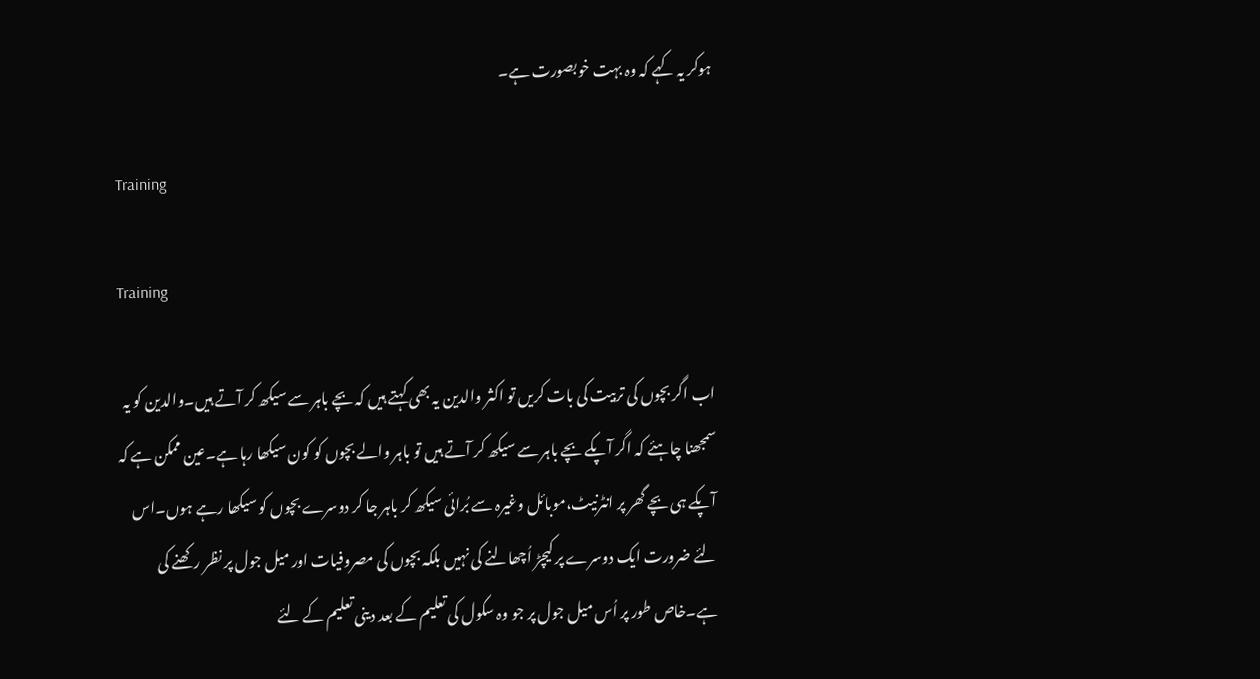ہوکر یہ کہے کہ وہ بہت خوبصورت ہے۔

Training

Training

اب اگر بچوں کی تربیت کی بات کریں تو اکثر والدین یہ بھی کہتے ہیں کہ بچے باہر سے سیکھ کر آتے ہیں۔والدین کو یہ سمجھنا چاہئے کہ اگر آپکے بچے باہر سے سیکھ کر آتے ہیں تو باہر والے بچوں کو کون سیکھا رہا ہے۔عین ممکن ہے کہ آپکے ہی بچے گھر پر انٹرنیٹ،موبائل وغیرہ سے بُرائی سیکھ کر باہر جا کر دوسرے بچوں کو سیکھا رہے ہوں۔اس لئے ضرورت ایک دوسرے پر کیچڑ اُچھالنے کی نہیں بلکہ بچوں کی مصروفیات اور میل جول پر نظر رکھنے کی ہے۔خاص طور پر اُس میل جول پر جو وہ سکول کی تعلیم کے بعد دینی تعلیم کے لئے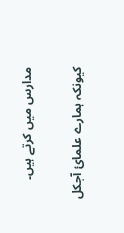مدارس میں کرتے ہیں۔

کیونکہ ہمارے علمائ آجکل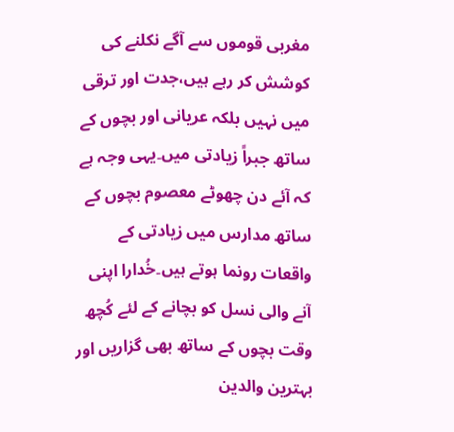مغربی قوموں سے آگے نکلنے کی کوشش کر رہے ہیں،جدت اور ترقی میں نہیں بلکہ عریانی اور بچوں کے ساتھ جبراً زیادتی میں۔یہی وجہ ہے کہ آئے دن چھوٹے معصوم بچوں کے ساتھ مدارس میں زیادتی کے واقعات رونما ہوتے ہیں۔خُدارا اپنی آنے والی نسل کو بچانے کے لئے کُچھ وقت بچوں کے ساتھ بھی گزاریں اور بہترین والدین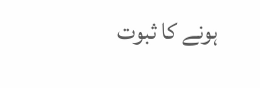ہونے کا ثبوت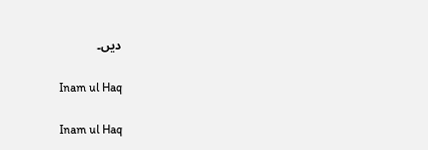دیں۔

Inam ul Haq

Inam ul Haq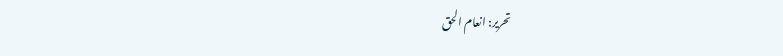تحریر: انعام الحق